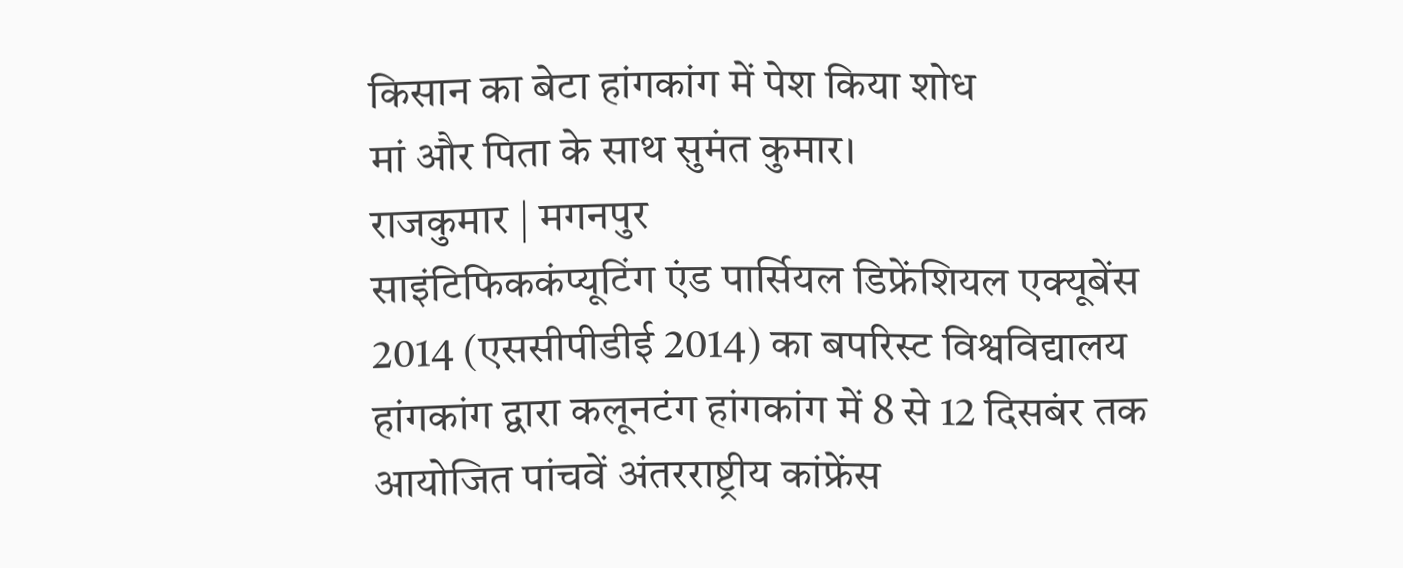किसान का बेटा हांगकांग में पेश किया शोध
मां और पिता के साथ सुमंत कुमार।
राजकुमार | मगनपुर
साइंटिफिककंप्यूटिंग एंड पार्सियल डिफ्रेंशियल एक्यूबेंस 2014 (एससीपीडीई 2014) का बपरिस्ट विश्वविद्यालय हांगकांग द्वारा कलूनटंग हांगकांग में 8 से 12 दिसबंर तक आयोजित पांचवें अंतरराष्ट्रीय कांफ्रेंस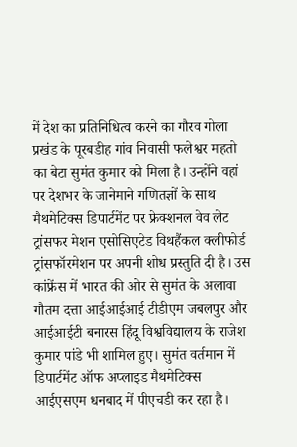में देश का प्रतिनिधित्व करने का गौरव गोला प्रखंड के पूरबडीह गांव निवासी फलेश्वर महतो का बेटा सुमंत कुमार को मिला है। उन्होंने वहां पर देशभर के जानेमाने गणितज्ञों के साथ मैथमेटिक्स डिपार्टमेंट पर फ्रेक्शनल वेव लेट ट्रांसफर मेशन एसोसिएटेड विथहैंकल क्लीफोर्ड ट्रांसफॉरमेशन पर अपनी शोध प्रस्तुति दी है। उस कांफ्रेंस में भारत की ओर से सुमंत के अलावा गौतम दत्ता आईआईआई टीडीएम जबलपुर और आईआईटी बनारस हिंदू विश्वविद्यालय के राजेश कुमार पांडे भी शामिल हुए। सुमंत वर्तमान में डिपार्टमेंट ऑफ अप्लाइड मैथमेटिक्स आईएसएम धनबाद में पीएचडी कर रहा है।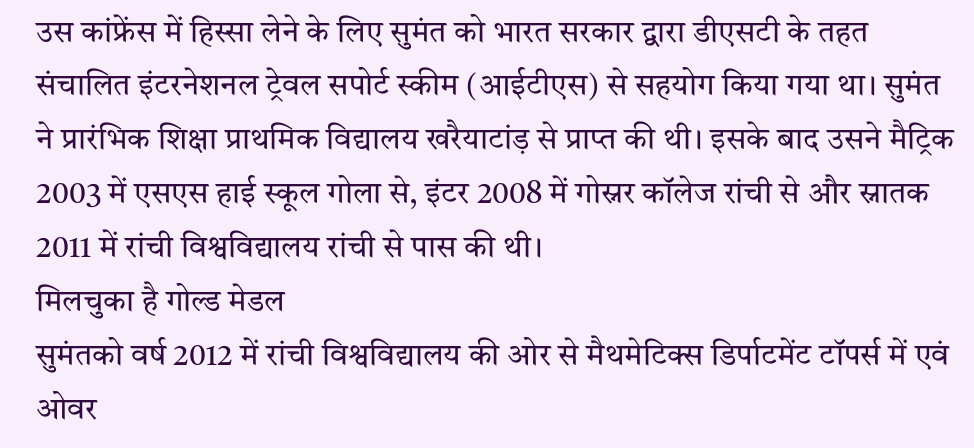उस कांफ्रेंस में हिस्सा लेने के लिए सुमंत को भारत सरकार द्वारा डीएसटी के तहत संचालित इंटरनेशनल ट्रेवल सपोर्ट स्कीम (आईटीएस) से सहयोग किया गया था। सुमंत ने प्रारंभिक शिक्षा प्राथमिक विद्यालय खरैयाटांड़ से प्राप्त की थी। इसके बाद उसने मैट्रिक 2003 में एसएस हाई स्कूल गोला से, इंटर 2008 में गोस्नर कॉलेज रांची से और स्नातक 2011 में रांची विश्वविद्यालय रांची से पास की थी।
मिलचुका है गोल्ड मेडल
सुमंतको वर्ष 2012 में रांची विश्वविद्यालय की ओर से मैथमेटिक्स डिर्पाटमेंट टॉपर्स में एवं ओवर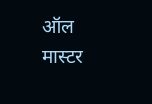ऑल मास्टर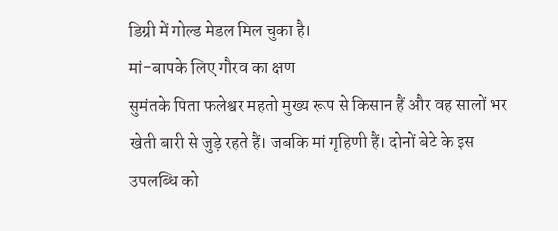डिग्री में गोल्ड मेडल मिल चुका है।
मां-बापके लिए गौरव का क्षण
सुमंतके पिता फलेश्वर महतो मुख्य रूप से किसान हैं और वह सालों भर खेती बारी से जुड़े रहते हैं। जबकि मां गृहिणी हैं। दोनों बेटे के इस उपलब्धि को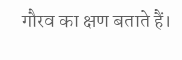गौरव का क्षण बताते हैं।